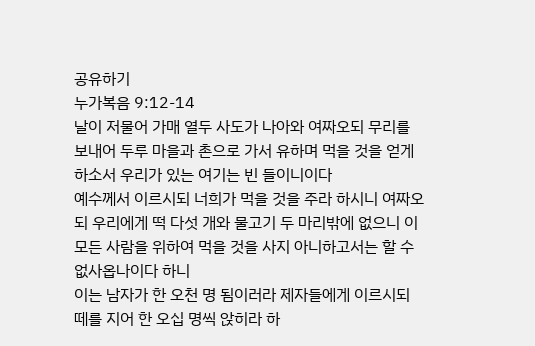공유하기
누가복음 9:12-14
날이 저물어 가매 열두 사도가 나아와 여짜오되 무리를 보내어 두루 마을과 촌으로 가서 유하며 먹을 것을 얻게 하소서 우리가 있는 여기는 빈 들이니이다
예수께서 이르시되 너희가 먹을 것을 주라 하시니 여짜오되 우리에게 떡 다섯 개와 물고기 두 마리밖에 없으니 이 모든 사람을 위하여 먹을 것을 사지 아니하고서는 할 수 없사옵나이다 하니
이는 남자가 한 오천 명 됨이러라 제자들에게 이르시되 떼를 지어 한 오십 명씩 앉히라 하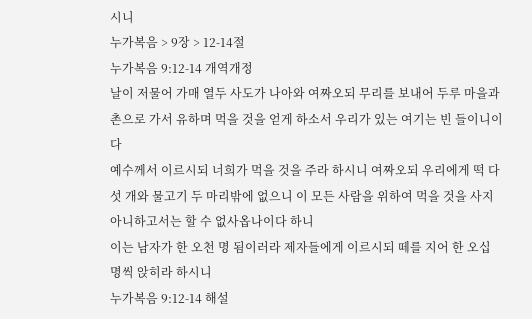시니
누가복음 > 9장 > 12-14절
누가복음 9:12-14 개역개정
날이 저물어 가매 열두 사도가 나아와 여짜오되 무리를 보내어 두루 마을과 촌으로 가서 유하며 먹을 것을 얻게 하소서 우리가 있는 여기는 빈 들이니이다
예수께서 이르시되 너희가 먹을 것을 주라 하시니 여짜오되 우리에게 떡 다섯 개와 물고기 두 마리밖에 없으니 이 모든 사람을 위하여 먹을 것을 사지 아니하고서는 할 수 없사옵나이다 하니
이는 남자가 한 오천 명 됨이러라 제자들에게 이르시되 떼를 지어 한 오십 명씩 앉히라 하시니
누가복음 9:12-14 해설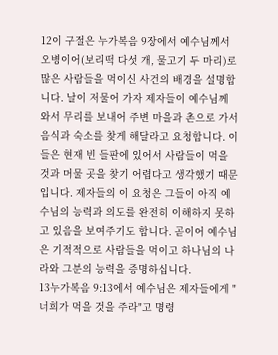12이 구절은 누가복음 9장에서 예수님께서 오병이어(보리떡 다섯 개, 물고기 두 마리)로 많은 사람들을 먹이신 사건의 배경을 설명합니다. 날이 저물어 가자 제자들이 예수님께 와서 무리를 보내어 주변 마을과 촌으로 가서 음식과 숙소를 찾게 해달라고 요청합니다. 이들은 현재 빈 들판에 있어서 사람들이 먹을 것과 머물 곳을 찾기 어렵다고 생각했기 때문입니다. 제자들의 이 요청은 그들이 아직 예수님의 능력과 의도를 완전히 이해하지 못하고 있음을 보여주기도 합니다. 곧이어 예수님은 기적적으로 사람들을 먹이고 하나님의 나라와 그분의 능력을 증명하십니다.
13누가복음 9:13에서 예수님은 제자들에게 "너희가 먹을 것을 주라"고 명령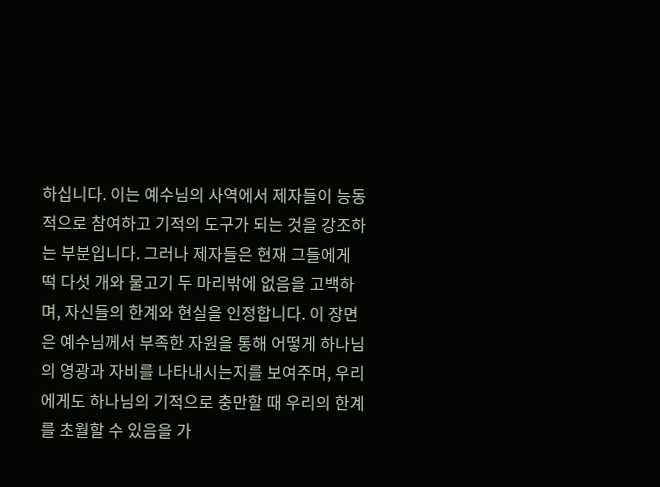하십니다. 이는 예수님의 사역에서 제자들이 능동적으로 참여하고 기적의 도구가 되는 것을 강조하는 부분입니다. 그러나 제자들은 현재 그들에게 떡 다섯 개와 물고기 두 마리밖에 없음을 고백하며, 자신들의 한계와 현실을 인정합니다. 이 장면은 예수님께서 부족한 자원을 통해 어떻게 하나님의 영광과 자비를 나타내시는지를 보여주며, 우리에게도 하나님의 기적으로 충만할 때 우리의 한계를 초월할 수 있음을 가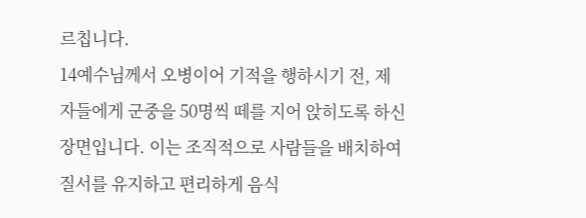르칩니다.
14예수님께서 오병이어 기적을 행하시기 전, 제자들에게 군중을 50명씩 떼를 지어 앉히도록 하신 장면입니다. 이는 조직적으로 사람들을 배치하여 질서를 유지하고 편리하게 음식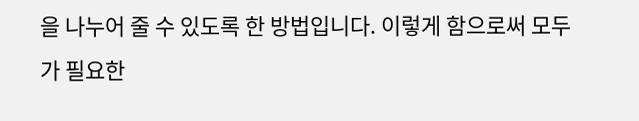을 나누어 줄 수 있도록 한 방법입니다. 이렇게 함으로써 모두가 필요한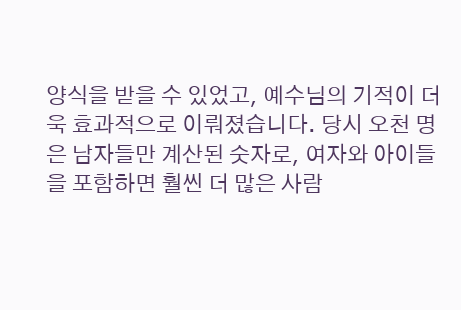양식을 받을 수 있었고, 예수님의 기적이 더욱 효과적으로 이뤄졌습니다. 당시 오천 명은 남자들만 계산된 숫자로, 여자와 아이들을 포함하면 훨씬 더 많은 사람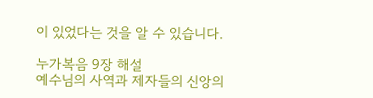이 있었다는 것을 알 수 있습니다.

누가복음 9장 해설
예수님의 사역과 제자들의 신앙의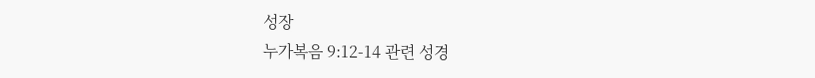성장
누가복음 9:12-14 관련 성경